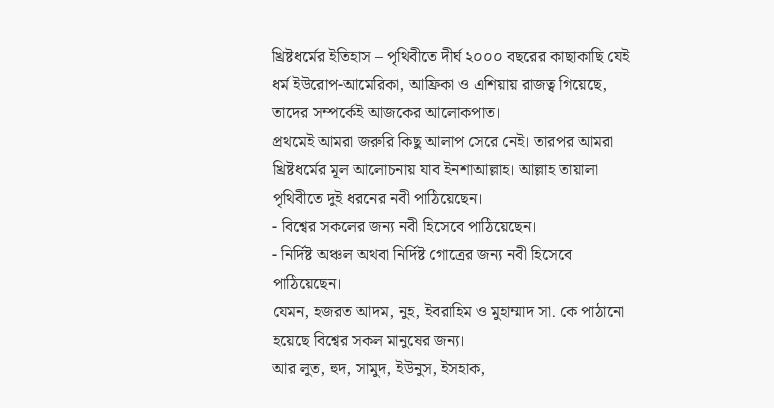খ্রিষ্টধর্মের ইতিহাস – পৃথিবীতে দীর্ঘ ২০০০ বছরের কাছাকাছি যেই ধর্ম ইউরোপ-আমেরিকা, আফ্রিকা ও এশিয়ায় রাজত্ব গিয়েছে, তাদের সম্পর্কেই আজকের আলোকপাত।
প্রথমেই আমরা জরুরি কিছু আলাপ সেরে নেই। তারপর আমরা খ্রিষ্টধর্মের মূল আলোচনায় যাব ইনশাআল্লাহ। আল্লাহ তায়ালা পৃথিবীতে দুই ধরনের নবী পাঠিয়েছেন।
- বিশ্বের সকলের জন্য নবী হিসেবে পাঠিয়েছেন।
- নির্দিষ্ট অঞ্চল অথবা নির্দিষ্ট গোত্রের জন্য নবী হিসেবে পাঠিয়েছেন।
যেমন, হজরত আদম, নুহ, ইবরাহিম ও মুহাম্মাদ সা. কে পাঠানো হয়েছে বিশ্বের সকল মানুষের জন্য।
আর লুত, হুদ, সামুদ, ইউনুস, ইসহাক,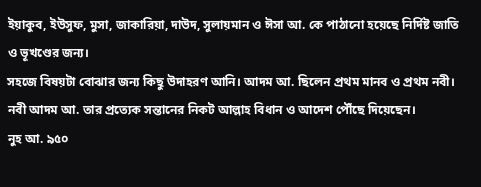ইয়াকুব, ইউসুফ, মুসা, জাকারিয়া, দাউদ, সুলায়মান ও ঈসা আ. কে পাঠানো হয়েছে নির্দিষ্ট জাতি ও ভূখণ্ডের জন্য।
সহজে বিষয়টা বোঝার জন্য কিছু উদাহরণ আনি। আদম আ. ছিলেন প্রথম মানব ও প্রথম নবী।
নবী আদম আ. তার প্রত্যেক সন্তানের নিকট আল্লাহ বিধান ও আদেশ পৌঁছে দিয়েছেন।
নুহ আ. ৯৫০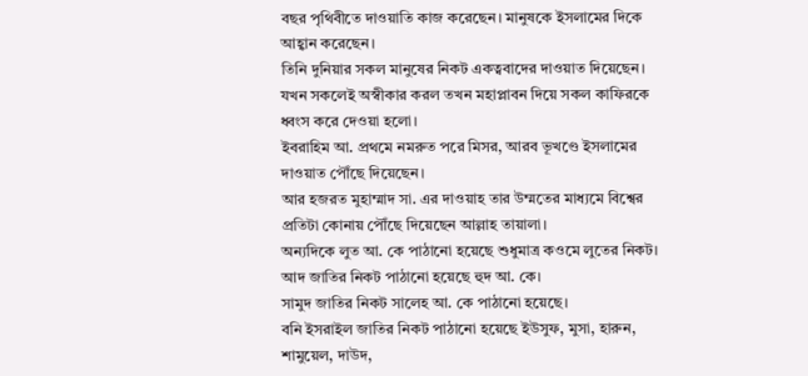বছর পৃথিবীতে দাওয়াতি কাজ করেছেন। মানুষকে ইসলামের দিকে আহ্বান করেছেন।
তিনি দুনিয়ার সকল মানুষের নিকট একত্ববাদের দাওয়াত দিয়েছেন। যখন সকলেই অস্বীকার করল তখন মহাপ্লাবন দিয়ে সকল কাফিরকে ধ্বংস করে দেওয়া হলো।
ইবরাহিম আ. প্রথমে নমরুত পরে মিসর, আরব ভূখণ্ডে ইসলামের দাওয়াত পৌঁছে দিয়েছেন।
আর হজরত মুহাম্মাদ সা. এর দাওয়াহ তার উম্মতের মাধ্যমে বিশ্বের প্রতিটা কোনায় পৌঁছে দিয়েছেন আল্লাহ তায়ালা।
অন্যদিকে লুত আ. কে পাঠানো হয়েছে শুধুমাত্র কওমে লুতের নিকট।
আদ জাতির নিকট পাঠানো হয়েছে হুদ আ. কে।
সামুদ জাতির নিকট সালেহ আ. কে পাঠানো হয়েছে।
বনি ইসরাইল জাতির নিকট পাঠানো হয়েছে ইউসুফ, মুসা, হারুন, শামুয়েল, দাউদ,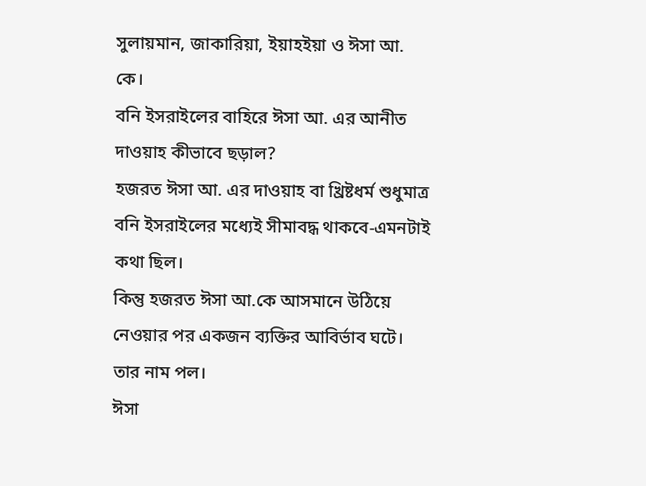সুলায়মান, জাকারিয়া, ইয়াহইয়া ও ঈসা আ. কে।
বনি ইসরাইলের বাহিরে ঈসা আ. এর আনীত দাওয়াহ কীভাবে ছড়াল?
হজরত ঈসা আ. এর দাওয়াহ বা খ্রিষ্টধর্ম শুধুমাত্র বনি ইসরাইলের মধ্যেই সীমাবদ্ধ থাকবে-এমনটাই কথা ছিল।
কিন্তু হজরত ঈসা আ.কে আসমানে উঠিয়ে নেওয়ার পর একজন ব্যক্তির আবির্ভাব ঘটে। তার নাম পল।
ঈসা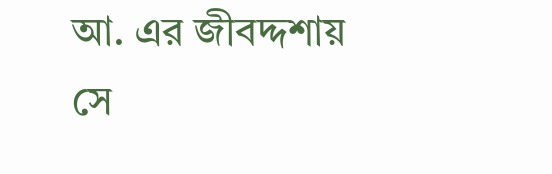আ. এর জীবদ্দশায় সে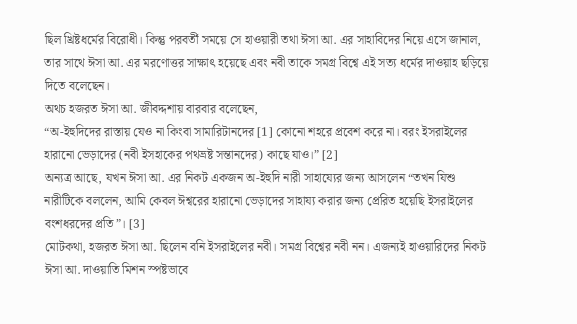ছিল খ্রিষ্টধর্মের বিরোধী। কিন্তু পরবর্তী সময়ে সে হাওয়ারী তথা ঈসা আ. এর সাহাবিদের নিয়ে এসে জানাল,
তার সাথে ঈসা আ. এর মরণোত্তর সাক্ষাৎ হয়েছে এবং নবী তাকে সমগ্র বিশ্বে এই সত্য ধর্মের দাওয়াহ ছড়িয়ে দিতে বলেছেন।
অথচ হজরত ঈসা আ. জীবদ্দশায় বারবার বলেছেন,
“অ-ইহুদিদের রাস্তায় যেও না কিংবা সামারিটানদের [1] কোনো শহরে প্রবেশ করে না। বরং ইসরাইলের হারানো ভেড়াদের (নবী ইসহাকের পথভ্রষ্ট সন্তানদের) কাছে যাও।” [2]
অন্যত্র আছে, যখন ঈসা আ. এর নিকট একজন অ-ইহুদি নারী সাহায্যের জন্য আসলেন “তখন যিশু নারীটিকে বললেন, আমি কেবল ঈশ্বরের হারানো ভেড়াদের সাহায্য করার জন্য প্রেরিত হয়েছি ইসরাইলের বংশধরদের প্রতি”। [3]
মোটকথা, হজরত ঈসা আ. ছিলেন বনি ইসরাইলের নবী। সমগ্র বিশ্বের নবী নন। এজন্যই হাওয়ারিদের নিকট ঈসা আ. দাওয়াতি মিশন স্পষ্টভাবে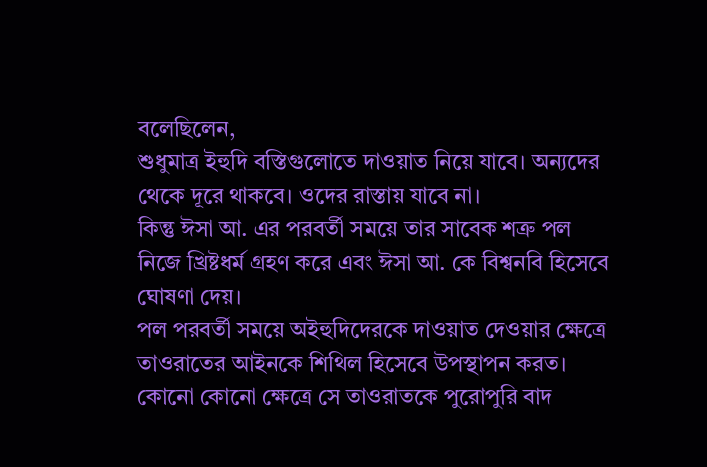বলেছিলেন,
শুধুমাত্র ইহুদি বস্তিগুলোতে দাওয়াত নিয়ে যাবে। অন্যদের থেকে দূরে থাকবে। ওদের রাস্তায় যাবে না।
কিন্তু ঈসা আ. এর পরবর্তী সময়ে তার সাবেক শত্রু পল নিজে খ্রিষ্টধর্ম গ্রহণ করে এবং ঈসা আ. কে বিশ্বনবি হিসেবে ঘোষণা দেয়।
পল পরবর্তী সময়ে অইহুদিদেরকে দাওয়াত দেওয়ার ক্ষেত্রে তাওরাতের আইনকে শিথিল হিসেবে উপস্থাপন করত। কোনো কোনো ক্ষেত্রে সে তাওরাতকে পুরোপুরি বাদ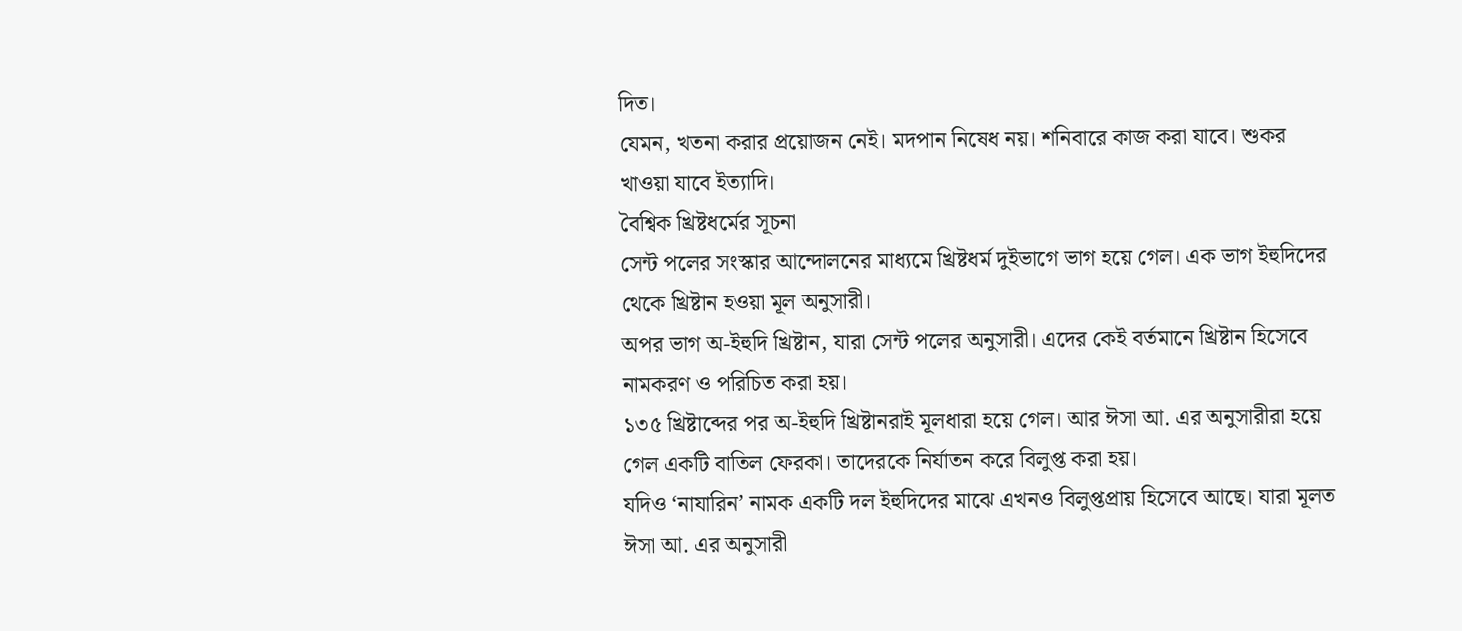দিত।
যেমন, খতনা করার প্রয়োজন নেই। মদপান নিষেধ নয়। শনিবারে কাজ করা যাবে। শুকর খাওয়া যাবে ইত্যাদি।
বৈশ্বিক খ্রিষ্টধর্মের সূচনা
সেন্ট পলের সংস্কার আন্দোলনের মাধ্যমে খ্রিষ্টধর্ম দুইভাগে ভাগ হয়ে গেল। এক ভাগ ইহুদিদের থেকে খ্রিষ্টান হওয়া মূল অনুসারী।
অপর ভাগ অ-ইহুদি খ্রিষ্টান, যারা সেন্ট পলের অনুসারী। এদের কেই বর্তমানে খ্রিষ্টান হিসেবে নামকরণ ও পরিচিত করা হয়।
১৩৫ খ্রিষ্টাব্দের পর অ-ইহুদি খ্রিষ্টানরাই মূলধারা হয়ে গেল। আর ঈসা আ. এর অনুসারীরা হয়ে গেল একটি বাতিল ফেরকা। তাদেরকে নির্যাতন করে বিলুপ্ত করা হয়।
যদিও ‘নাযারিন’ নামক একটি দল ইহুদিদের মাঝে এখনও বিলুপ্তপ্রায় হিসেবে আছে। যারা মূলত ঈসা আ. এর অনুসারী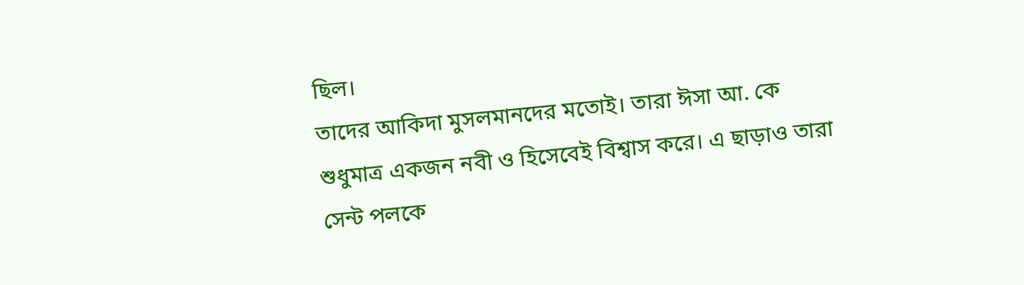ছিল।
তাদের আকিদা মুসলমানদের মতোই। তারা ঈসা আ. কে শুধুমাত্র একজন নবী ও হিসেবেই বিশ্বাস করে। এ ছাড়াও তারা সেন্ট পলকে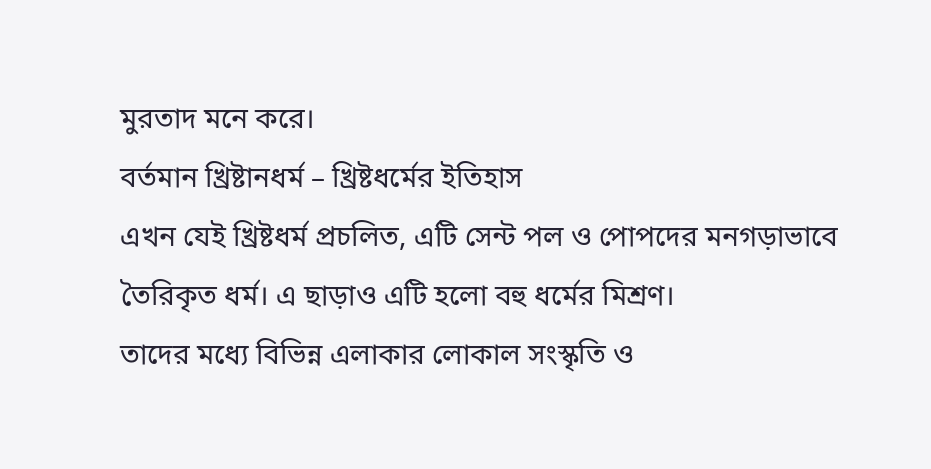মুরতাদ মনে করে।
বর্তমান খ্রিষ্টানধর্ম – খ্রিষ্টধর্মের ইতিহাস
এখন যেই খ্রিষ্টধর্ম প্রচলিত, এটি সেন্ট পল ও পোপদের মনগড়াভাবে তৈরিকৃত ধর্ম। এ ছাড়াও এটি হলো বহু ধর্মের মিশ্রণ।
তাদের মধ্যে বিভিন্ন এলাকার লোকাল সংস্কৃতি ও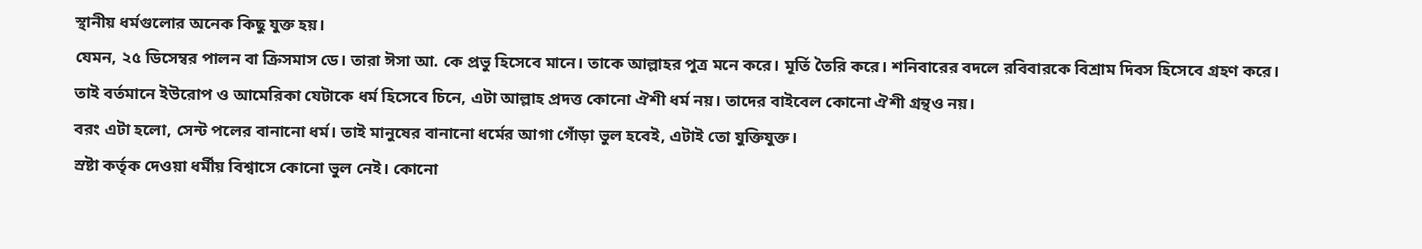স্থানীয় ধর্মগুলোর অনেক কিছু যুক্ত হয়।
যেমন, ২৫ ডিসেম্বর পালন বা ক্রিসমাস ডে। তারা ঈসা আ. কে প্রভু হিসেবে মানে। তাকে আল্লাহর পুত্র মনে করে। মূর্তি তৈরি করে। শনিবারের বদলে রবিবারকে বিশ্রাম দিবস হিসেবে গ্রহণ করে।
তাই বর্তমানে ইউরোপ ও আমেরিকা যেটাকে ধর্ম হিসেবে চিনে, এটা আল্লাহ প্রদত্ত কোনো ঐশী ধর্ম নয়। তাদের বাইবেল কোনো ঐশী গ্রন্থও নয়।
বরং এটা হলো, সেন্ট পলের বানানো ধর্ম। তাই মানুষের বানানো ধর্মের আগা গোঁড়া ভুল হবেই, এটাই তো যুক্তিযুক্ত।
স্রষ্টা কর্তৃক দেওয়া ধর্মীয় বিশ্বাসে কোনো ভুল নেই। কোনো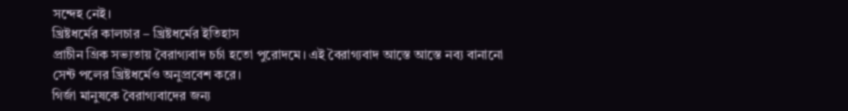সন্দেহ নেই।
খ্রিষ্টধর্মের কালচার – খ্রিষ্টধর্মের ইতিহাস
প্রাচীন গ্রিক সভ্যতায় বৈরাগ্যবাদ চর্চা হতো পুরোদমে। এই বৈরাগ্যবাদ আস্তে আস্তে নব্য বানানো সেন্ট পলের খ্রিষ্টধর্মেও অনুপ্রবেশ করে।
গির্জা মানুষকে বৈরাগ্যবাদের জন্য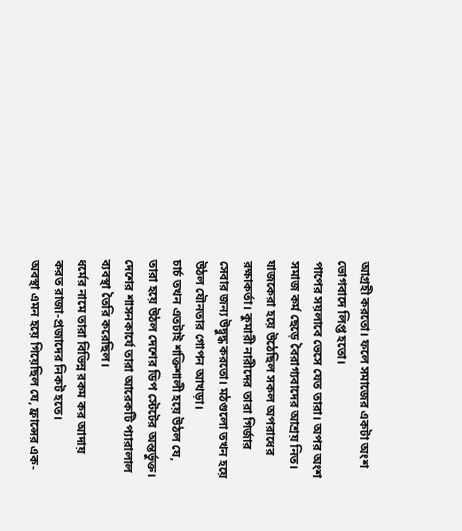আগ্রহী করতো। ফলে সমাজের একটা অংশ ভোগবাদে লিপ্ত হতো।
পাপের সয়লাবে ভেসে যেত তারা। অপর অংশ সমাজ কর্ম ছেড়ে বৈরাগ্যবাদের আশ্রয় নিত।
যাজকেরা হয়ে উঠেছিল সকল অপরাধের রক্ষাকর্তা। কুমারী নারীদের তারা গির্জার সেবার জন্য উদ্বুদ্ধ করতো। মঠগুলো তখন হয়ে উঠল যৌনতার গোপন আখড়া।
চার্চ তখন এতটাই শক্তিশালী হয়ে উঠল যে, তারা হয়ে উঠল দেশের ডিপ স্টেটের অন্তর্ভুক্ত। দেশের শাসনকার্যে তারা আরেকটি প্যারালাল ব্যবস্থা তৈরি করেছিল।
ধর্মের নামে তারা বিভিন্ন রকম কর আদায় করত রাজা-প্রজাদের নিকট হতে।
অবস্থা এমন হয়ে গিয়েছিল যে, ফ্রান্সের এক-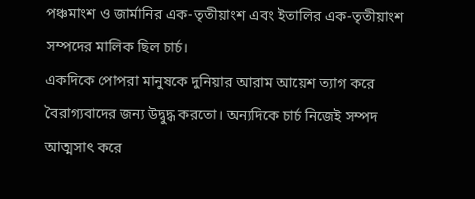পঞ্চমাংশ ও জার্মানির এক-তৃতীয়াংশ এবং ইতালির এক-তৃতীয়াংশ সম্পদের মালিক ছিল চার্চ।
একদিকে পোপরা মানুষকে দুনিয়ার আরাম আয়েশ ত্যাগ করে বৈরাগ্যবাদের জন্য উদ্বুদ্ধ করতো। অন্যদিকে চার্চ নিজেই সম্পদ আত্মসাৎ করে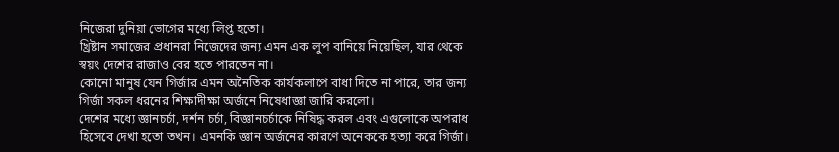নিজেরা দুনিয়া ভোগের মধ্যে লিপ্ত হতো।
খ্রিষ্টান সমাজের প্রধানরা নিজেদের জন্য এমন এক লুপ বানিয়ে নিয়েছিল, যার থেকে স্বয়ং দেশের রাজাও বের হতে পারতেন না।
কোনো মানুষ যেন গির্জার এমন অনৈতিক কার্যকলাপে বাধা দিতে না পারে, তার জন্য গির্জা সকল ধরনের শিক্ষাদীক্ষা অর্জনে নিষেধাজ্ঞা জারি করলো।
দেশের মধ্যে জ্ঞানচর্চা, দর্শন চর্চা, বিজ্ঞানচর্চাকে নিষিদ্ধ করল এবং এগুলোকে অপরাধ হিসেবে দেখা হতো তখন। এমনকি জ্ঞান অর্জনের কারণে অনেককে হত্যা করে গির্জা।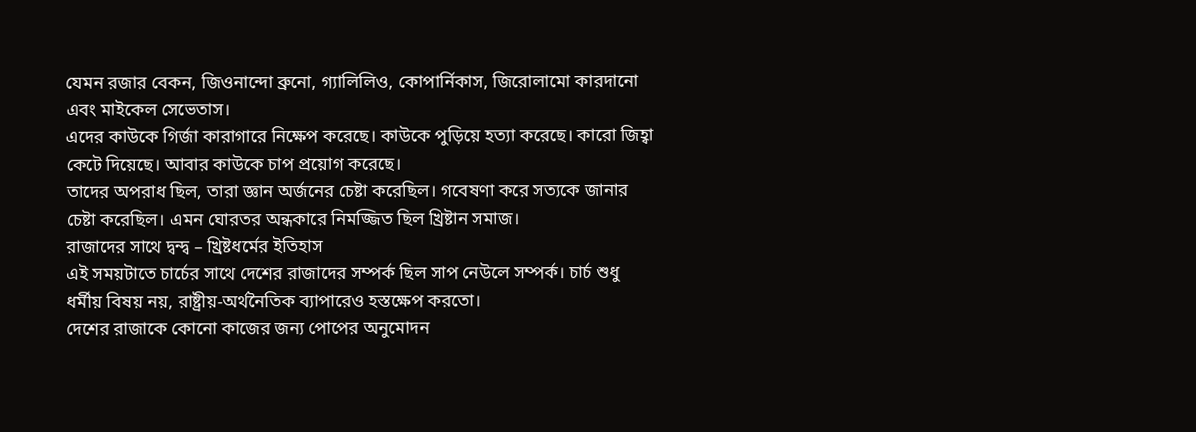যেমন রজার বেকন, জিওনান্দো ব্রুনো, গ্যালিলিও, কোপার্নিকাস, জিরোলামো কারদানো এবং মাইকেল সেভেতাস।
এদের কাউকে গির্জা কারাগারে নিক্ষেপ করেছে। কাউকে পুড়িয়ে হত্যা করেছে। কারো জিহ্বা কেটে দিয়েছে। আবার কাউকে চাপ প্রয়োগ করেছে।
তাদের অপরাধ ছিল, তারা জ্ঞান অর্জনের চেষ্টা করেছিল। গবেষণা করে সত্যকে জানার চেষ্টা করেছিল। এমন ঘোরতর অন্ধকারে নিমজ্জিত ছিল খ্রিষ্টান সমাজ।
রাজাদের সাথে দ্বন্দ্ব – খ্রিষ্টধর্মের ইতিহাস
এই সময়টাতে চার্চের সাথে দেশের রাজাদের সম্পর্ক ছিল সাপ নেউলে সম্পর্ক। চার্চ শুধু ধর্মীয় বিষয় নয়, রাষ্ট্রীয়-অর্থনৈতিক ব্যাপারেও হস্তক্ষেপ করতো।
দেশের রাজাকে কোনো কাজের জন্য পোপের অনুমোদন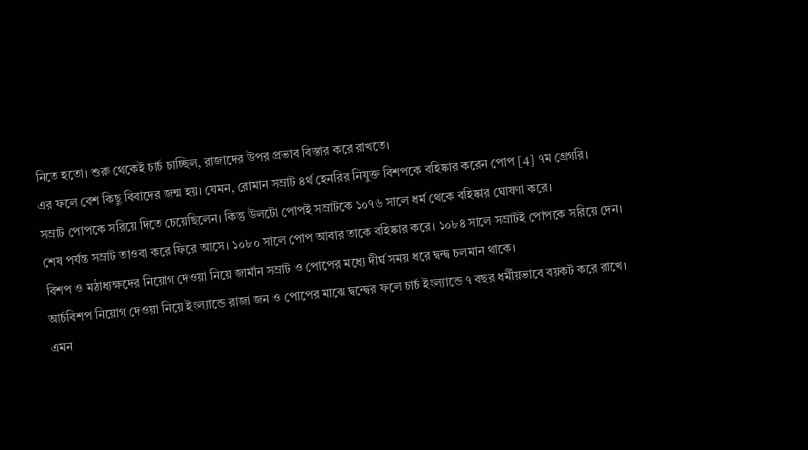নিতে হতো। শুরু থেকেই চার্চ চাচ্ছিল, রাজাদের উপর প্রভাব বিস্তার করে রাখতে।
এর ফলে বেশ কিছু বিবাদের জন্ম হয়। যেমন, রোমান সম্রাট ৪র্থ হেনরির নিযুক্ত বিশপকে বহিষ্কার করেন পোপ [4] ৭ম গ্রেগরি।
সম্রাট পোপকে সরিয়ে দিতে চেয়েছিলেন। কিন্তু উলটো পোপই সম্রাটকে ১০৭৬ সালে ধর্ম থেকে বহিষ্কার ঘোষণা করে।
শেষ পর্যন্ত সম্রাট তাওবা করে ফিরে আসে। ১০৮০ সালে পোপ আবার তাকে বহিষ্কার করে। ১০৮৪ সালে সম্রাটই পোপকে সরিয়ে দেন।
বিশপ ও মঠাধ্যক্ষদের নিয়োগ দেওয়া নিয়ে জার্মান সম্রাট ও পোপের মধ্যে দীর্ঘ সময় ধরে দ্বন্দ্ব চলমান থাকে।
আর্চবিশপ নিয়োগ দেওয়া নিয়ে ইংল্যান্ডে রাজা জন ও পোপের মাঝে দ্বন্দ্বের ফলে চার্চ ইংল্যান্ডে ৭ বছর ধর্মীয়ভাবে বয়কট করে রাখে।
এমন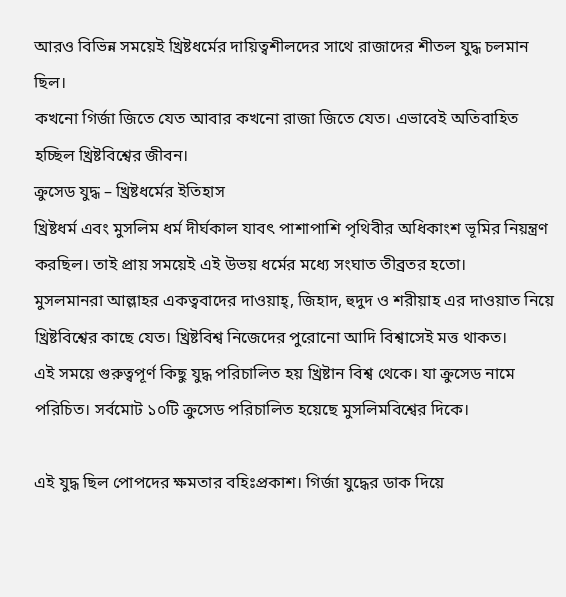আরও বিভিন্ন সময়েই খ্রিষ্টধর্মের দায়িত্বশীলদের সাথে রাজাদের শীতল যুদ্ধ চলমান ছিল।
কখনো গির্জা জিতে যেত আবার কখনো রাজা জিতে যেত। এভাবেই অতিবাহিত হচ্ছিল খ্রিষ্টবিশ্বের জীবন।
ক্রুসেড যুদ্ধ – খ্রিষ্টধর্মের ইতিহাস
খ্রিষ্টধর্ম এবং মুসলিম ধর্ম দীর্ঘকাল যাবৎ পাশাপাশি পৃথিবীর অধিকাংশ ভূমির নিয়ন্ত্রণ করছিল। তাই প্রায় সময়েই এই উভয় ধর্মের মধ্যে সংঘাত তীব্রতর হতো।
মুসলমানরা আল্লাহর একত্ববাদের দাওয়াহ্, জিহাদ, হুদুদ ও শরীয়াহ এর দাওয়াত নিয়ে খ্রিষ্টবিশ্বের কাছে যেত। খ্রিষ্টবিশ্ব নিজেদের পুরোনো আদি বিশ্বাসেই মত্ত থাকত।
এই সময়ে গুরুত্বপূর্ণ কিছু যুদ্ধ পরিচালিত হয় খ্রিষ্টান বিশ্ব থেকে। যা ক্রুসেড নামে পরিচিত। সর্বমোট ১০টি ক্রুসেড পরিচালিত হয়েছে মুসলিমবিশ্বের দিকে।

এই যুদ্ধ ছিল পোপদের ক্ষমতার বহিঃপ্রকাশ। গির্জা যুদ্ধের ডাক দিয়ে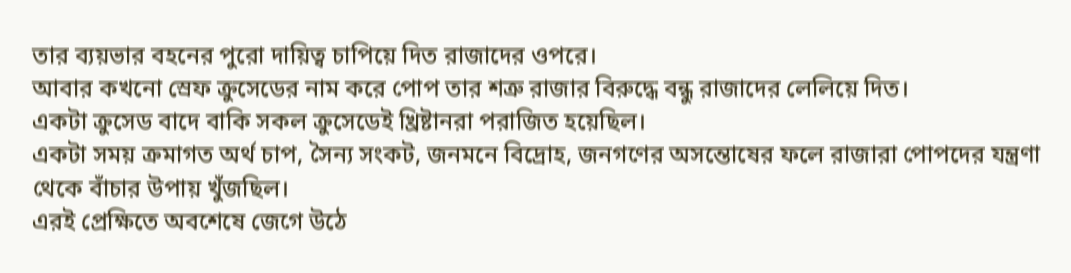তার ব্যয়ভার বহনের পুরো দায়িত্ব চাপিয়ে দিত রাজাদের ওপরে।
আবার কখনো স্রেফ ক্রুসেডের নাম করে পোপ তার শত্রু রাজার বিরুদ্ধে বন্ধু রাজাদের লেলিয়ে দিত।
একটা ক্রুসেড বাদে বাকি সকল ক্রুসেডেই খ্রিষ্টানরা পরাজিত হয়েছিল।
একটা সময় ক্রমাগত অর্থ চাপ, সৈন্য সংকট, জনমনে বিদ্রোহ, জনগণের অসন্তোষের ফলে রাজারা পোপদের যন্ত্রণা থেকে বাঁচার উপায় খুঁজছিল।
এরই প্রেক্ষিতে অবশেষে জেগে উঠে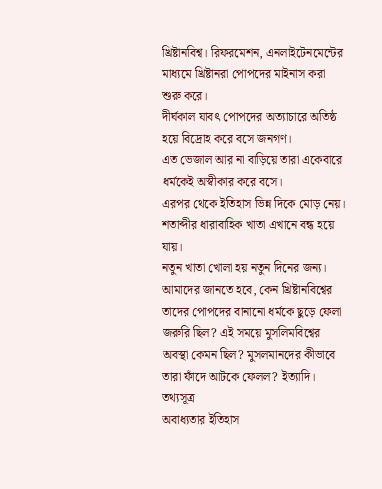খ্রিষ্টানবিশ্ব। রিফরমেশন, এনলাইটেনমেন্টের মাধ্যমে খ্রিষ্টানরা পোপদের মাইনাস করা শুরু করে।
দীর্ঘকাল যাবৎ পোপদের অত্যাচারে অতিষ্ঠ হয়ে বিদ্রোহ করে বসে জনগণ।
এত ভেজাল আর না বাড়িয়ে তারা একেবারে ধর্মকেই অস্বীকার করে বসে।
এরপর থেকে ইতিহাস ভিন্ন দিকে মোড় নেয়। শতাব্দীর ধারাবাহিক খাতা এখানে বন্ধ হয়ে যায়।
নতুন খাতা খোলা হয় নতুন দিনের জন্য।
আমাদের জানতে হবে, কেন খ্রিষ্টানবিশ্বের তাদের পোপদের বানানো ধর্মকে ছুড়ে ফেলা জরুরি ছিল? এই সময়ে মুসলিমবিশ্বের অবস্থা কেমন ছিল? মুসলমানদের কীভাবে তারা ফাঁদে আটকে ফেলল? ইত্যাদি।
তথ্যসূত্র
অবাধ্যতার ইতিহাস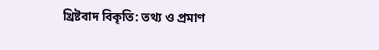খ্রিষ্টবাদ বিকৃতি: তথ্য ও প্রমাণ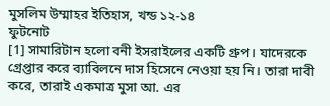মুসলিম উম্মাহর ইতিহাস, খন্ড ১২-১৪
ফুটনোট
[1] সামারিটান হলো বনী ইসরাইলের একটি গ্রুপ। যাদেরকে গ্রেপ্তার করে ব্যাবিলনে দাস হিসেনে নেওয়া হয় নি। তারা দাবী করে, তারাই একমাত্র মুসা আ. এর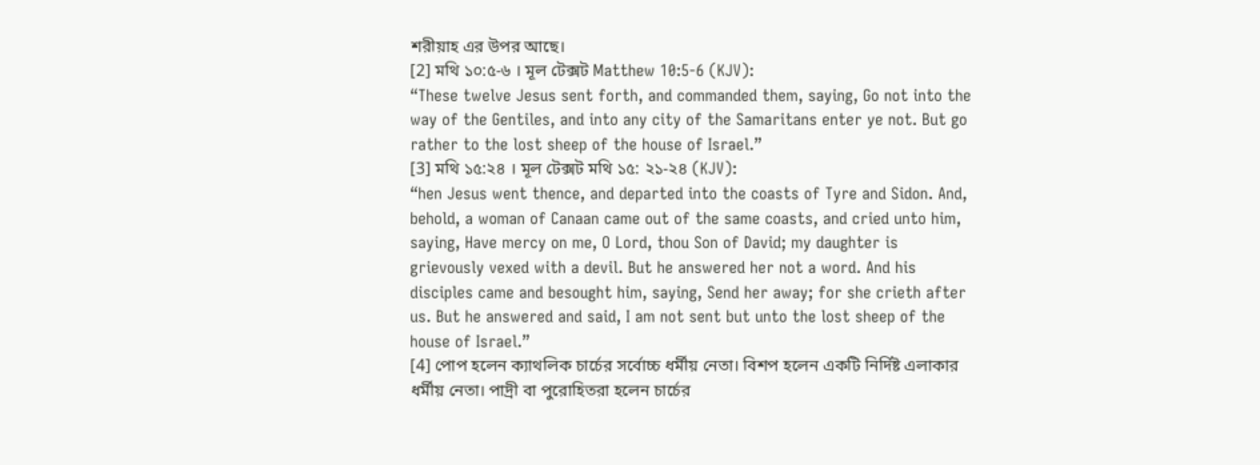শরীয়াহ এর উপর আছে।
[2] মথি ১০:৫-৬ । মূল টেক্সট Matthew 10:5-6 (KJV):
“These twelve Jesus sent forth, and commanded them, saying, Go not into the way of the Gentiles, and into any city of the Samaritans enter ye not. But go rather to the lost sheep of the house of Israel.”
[3] মথি ১৫:২৪ । মূল টেক্সট মথি ১৫: ২১-২৪ (KJV):
“hen Jesus went thence, and departed into the coasts of Tyre and Sidon. And, behold, a woman of Canaan came out of the same coasts, and cried unto him, saying, Have mercy on me, O Lord, thou Son of David; my daughter is grievously vexed with a devil. But he answered her not a word. And his disciples came and besought him, saying, Send her away; for she crieth after us. But he answered and said, I am not sent but unto the lost sheep of the house of Israel.”
[4] পোপ হলেন ক্যাথলিক চার্চের সর্বোচ্চ ধর্মীয় নেতা। বিশপ হলেন একটি নির্দিষ্ট এলাকার ধর্মীয় নেতা। পাদ্রী বা পুরোহিতরা হলেন চার্চের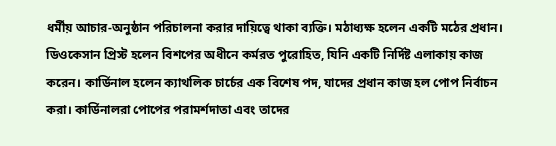ধর্মীয় আচার-অনুষ্ঠান পরিচালনা করার দায়িত্বে থাকা ব্যক্তি। মঠাধ্যক্ষ হলেন একটি মঠের প্রধান। ডিওকেসান প্রিস্ট হলেন বিশপের অধীনে কর্মরত পুরোহিত, যিনি একটি নির্দিষ্ট এলাকায় কাজ করেন। কার্ডিনাল হলেন ক্যাথলিক চার্চের এক বিশেষ পদ, যাদের প্রধান কাজ হল পোপ নির্বাচন করা। কার্ডিনালরা পোপের পরামর্শদাতা এবং তাদের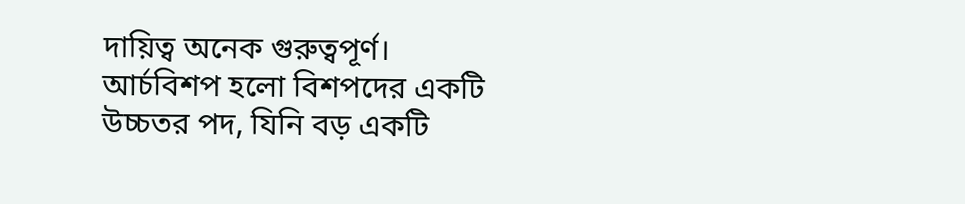দায়িত্ব অনেক গুরুত্বপূর্ণ। আর্চবিশপ হলো বিশপদের একটি উচ্চতর পদ, যিনি বড় একটি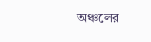অঞ্চলের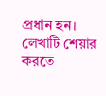প্রধান হন।
লেখাটি শেয়ার করতে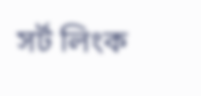সর্ট লিংক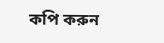কপি করুন